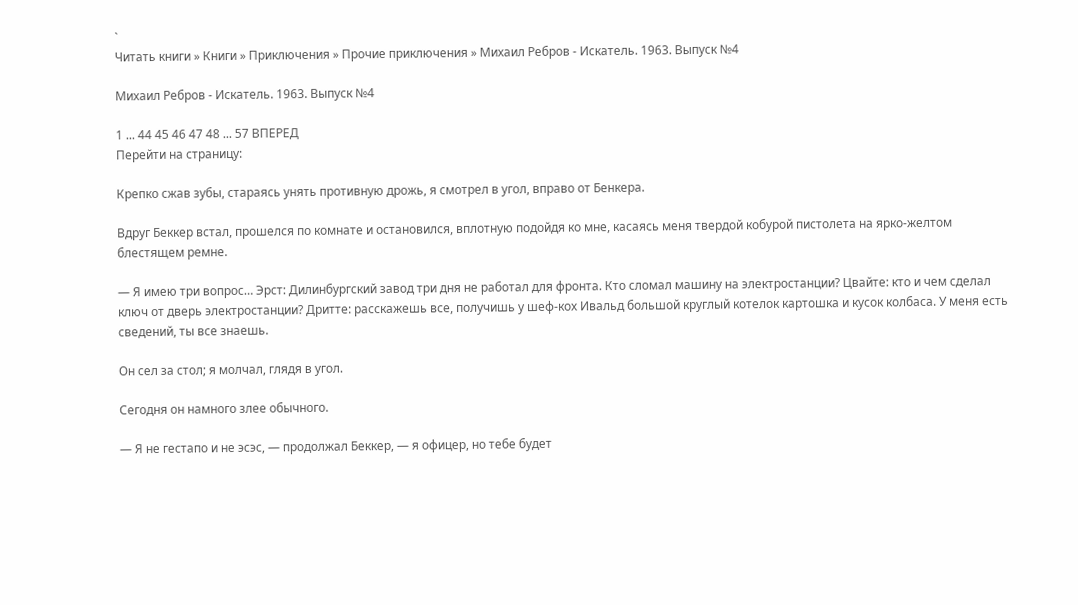`
Читать книги » Книги » Приключения » Прочие приключения » Михаил Ребров - Искатель. 1963. Выпуск №4

Михаил Ребров - Искатель. 1963. Выпуск №4

1 ... 44 45 46 47 48 ... 57 ВПЕРЕД
Перейти на страницу:

Крепко сжав зубы, стараясь унять противную дрожь, я смотрел в угол, вправо от Бенкера.

Вдруг Беккер встал, прошелся по комнате и остановился, вплотную подойдя ко мне, касаясь меня твердой кобурой пистолета на ярко-желтом блестящем ремне.

— Я имею три вопрос… Эрст: Дилинбургский завод три дня не работал для фронта. Кто сломал машину на электростанции? Цвайте: кто и чем сделал ключ от дверь электростанции? Дритте: расскажешь все, получишь у шеф-кох Ивальд большой круглый котелок картошка и кусок колбаса. У меня есть сведений, ты все знаешь.

Он сел за стол; я молчал, глядя в угол.

Сегодня он намного злее обычного.

— Я не гестапо и не эсэс, — продолжал Беккер, — я офицер, но тебе будет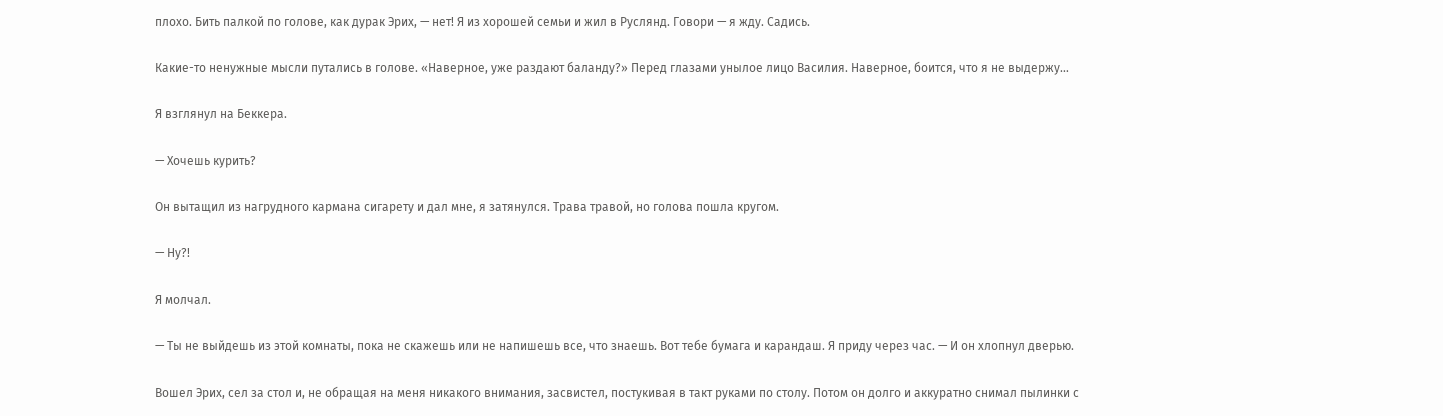плохо. Бить палкой по голове, как дурак Эрих, — нет! Я из хорошей семьи и жил в Руслянд. Говори — я жду. Садись.

Какие-то ненужные мысли путались в голове. «Наверное, уже раздают баланду?» Перед глазами унылое лицо Василия. Наверное, боится, что я не выдержу…

Я взглянул на Беккера.

— Хочешь курить?

Он вытащил из нагрудного кармана сигарету и дал мне, я затянулся. Трава травой, но голова пошла кругом.

— Ну?!

Я молчал.

— Ты не выйдешь из этой комнаты, пока не скажешь или не напишешь все, что знаешь. Вот тебе бумага и карандаш. Я приду через час. — И он хлопнул дверью.

Вошел Эрих, сел за стол и, не обращая на меня никакого внимания, засвистел, постукивая в такт руками по столу. Потом он долго и аккуратно снимал пылинки с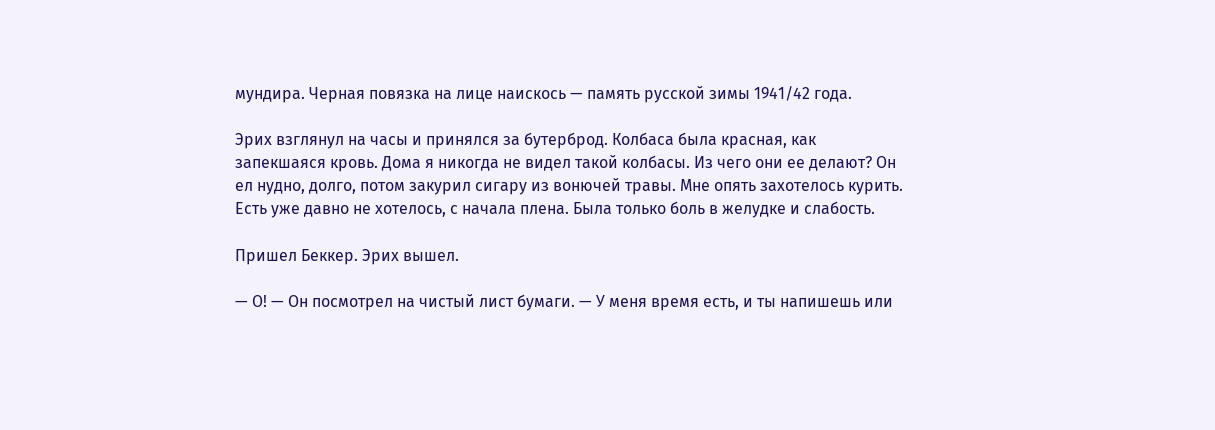мундира. Черная повязка на лице наискось — память русской зимы 1941/42 года.

Эрих взглянул на часы и принялся за бутерброд. Колбаса была красная, как запекшаяся кровь. Дома я никогда не видел такой колбасы. Из чего они ее делают? Он ел нудно, долго, потом закурил сигару из вонючей травы. Мне опять захотелось курить. Есть уже давно не хотелось, с начала плена. Была только боль в желудке и слабость.

Пришел Беккер. Эрих вышел.

— О! — Он посмотрел на чистый лист бумаги. — У меня время есть, и ты напишешь или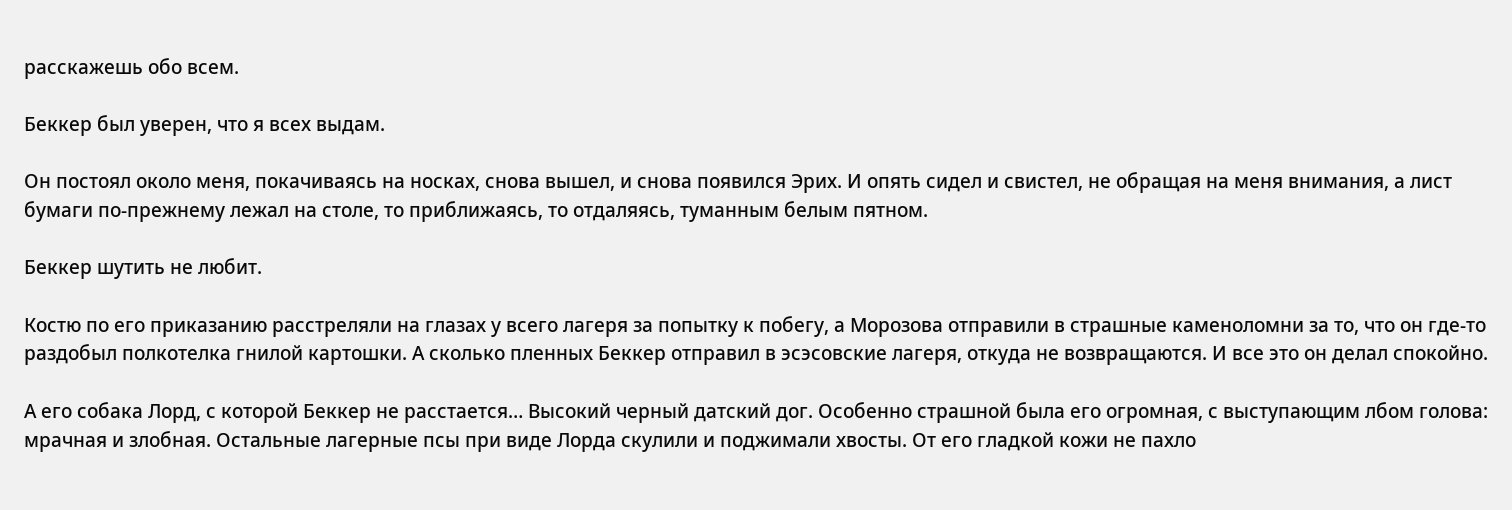расскажешь обо всем.

Беккер был уверен, что я всех выдам.

Он постоял около меня, покачиваясь на носках, снова вышел, и снова появился Эрих. И опять сидел и свистел, не обращая на меня внимания, а лист бумаги по-прежнему лежал на столе, то приближаясь, то отдаляясь, туманным белым пятном.

Беккер шутить не любит.

Костю по его приказанию расстреляли на глазах у всего лагеря за попытку к побегу, а Морозова отправили в страшные каменоломни за то, что он где-то раздобыл полкотелка гнилой картошки. А сколько пленных Беккер отправил в эсэсовские лагеря, откуда не возвращаются. И все это он делал спокойно.

А его собака Лорд, с которой Беккер не расстается… Высокий черный датский дог. Особенно страшной была его огромная, с выступающим лбом голова: мрачная и злобная. Остальные лагерные псы при виде Лорда скулили и поджимали хвосты. От его гладкой кожи не пахло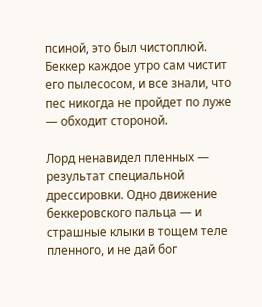псиной, это был чистоплюй. Беккер каждое утро сам чистит его пылесосом, и все знали, что пес никогда не пройдет по луже — обходит стороной.

Лорд ненавидел пленных — результат специальной дрессировки. Одно движение беккеровского пальца — и страшные клыки в тощем теле пленного, и не дай бог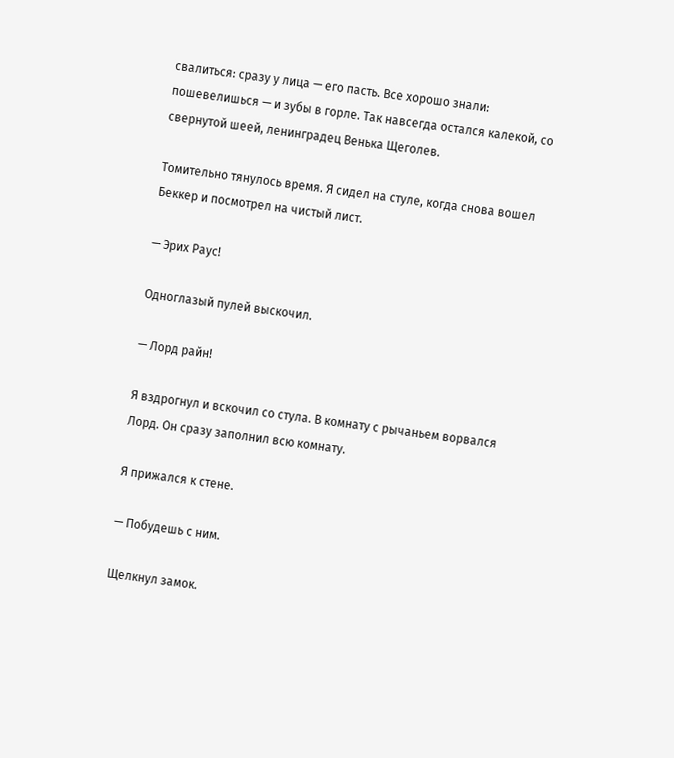свалиться: сразу у лица — его пасть. Все хорошо знали: пошевелишься — и зубы в горле. Так навсегда остался калекой, со свернутой шеей, ленинградец Венька Щеголев.

Томительно тянулось время. Я сидел на стуле, когда снова вошел Беккер и посмотрел на чистый лист.

— Эрих Раус!

Одноглазый пулей выскочил.

— Лорд райн!

Я вздрогнул и вскочил со стула. В комнату с рычаньем ворвался Лорд. Он сразу заполнил всю комнату.

Я прижался к стене.

— Побудешь с ним.

Щелкнул замок.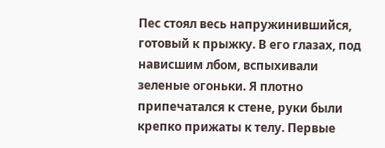Пес стоял весь напружинившийся, готовый к прыжку. В его глазах, под нависшим лбом, вспыхивали зеленые огоньки. Я плотно припечатался к стене, руки были крепко прижаты к телу. Первые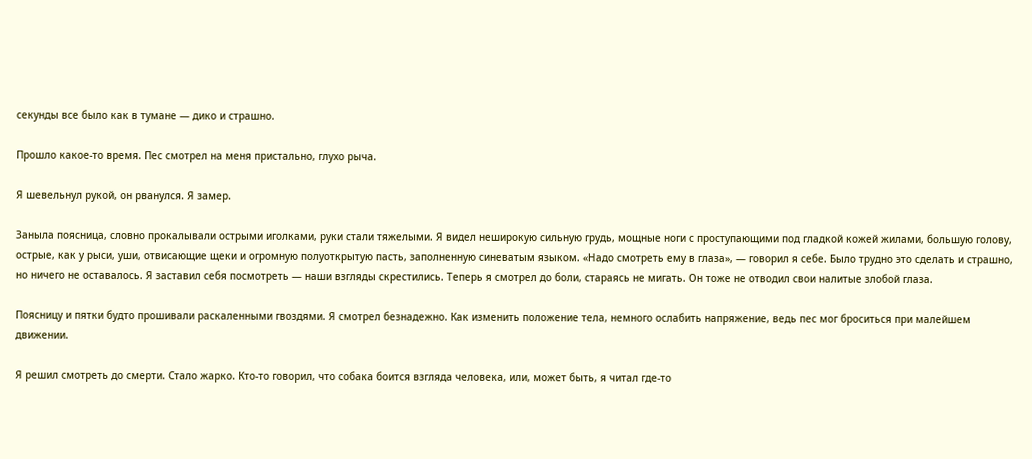секунды все было как в тумане — дико и страшно.

Прошло какое-то время. Пес смотрел на меня пристально, глухо рыча.

Я шевельнул рукой, он рванулся. Я замер.

Заныла поясница, словно прокалывали острыми иголками, руки стали тяжелыми. Я видел неширокую сильную грудь, мощные ноги с проступающими под гладкой кожей жилами, большую голову, острые, как у рыси, уши, отвисающие щеки и огромную полуоткрытую пасть, заполненную синеватым языком. «Надо смотреть ему в глаза», — говорил я себе. Было трудно это сделать и страшно, но ничего не оставалось. Я заставил себя посмотреть — наши взгляды скрестились. Теперь я смотрел до боли, стараясь не мигать. Он тоже не отводил свои налитые злобой глаза.

Поясницу и пятки будто прошивали раскаленными гвоздями. Я смотрел безнадежно. Как изменить положение тела, немного ослабить напряжение, ведь пес мог броситься при малейшем движении.

Я решил смотреть до смерти. Стало жарко. Кто-то говорил, что собака боится взгляда человека, или, может быть, я читал где-то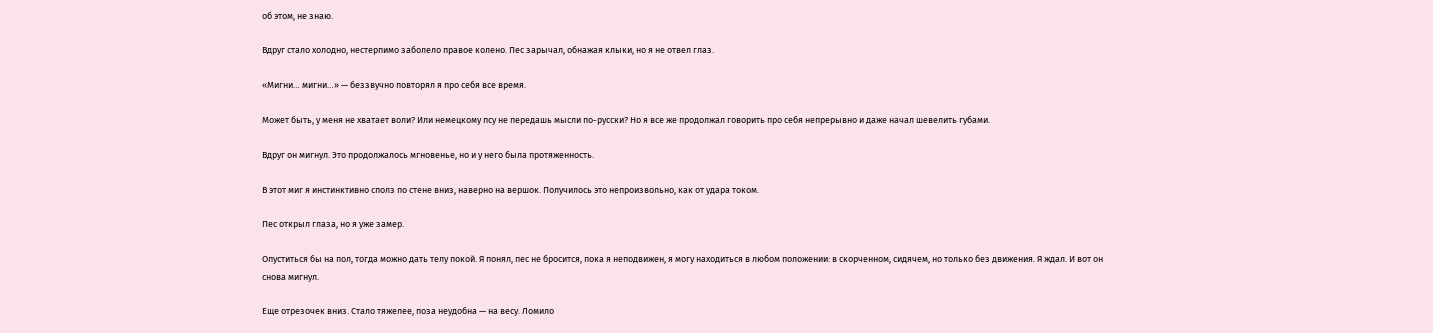об этом, не знаю.

Вдруг стало холодно, нестерпимо заболело правое колено. Пес зарычал, обнажая клыки, но я не отвел глаз.

«Мигни… мигни…» — беззвучно повторял я про себя все время.

Может быть, у меня не хватает воли? Или немецкому псу не передашь мысли по-русски? Но я все же продолжал говорить про себя непрерывно и даже начал шевелить губами.

Вдруг он мигнул. Это продолжалось мгновенье, но и у него была протяженность.

В этот миг я инстинктивно сполз по стене вниз, наверно на вершок. Получилось это непроизвольно, как от удара током.

Пес открыл глаза, но я уже замер.

Опуститься бы на пол, тогда можно дать телу покой. Я понял, пес не бросится, пока я неподвижен, я могу находиться в любом положении: в скорченном, сидячем, но только без движения. Я ждал. И вот он снова мигнул.

Еще отрезочек вниз. Стало тяжелее, поза неудобна — на весу. Ломило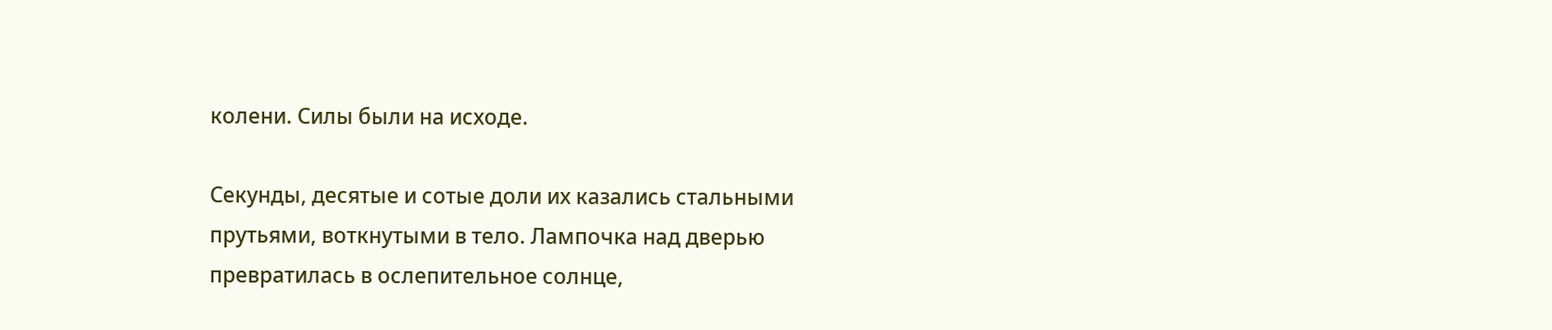колени. Силы были на исходе.

Секунды, десятые и сотые доли их казались стальными прутьями, воткнутыми в тело. Лампочка над дверью превратилась в ослепительное солнце,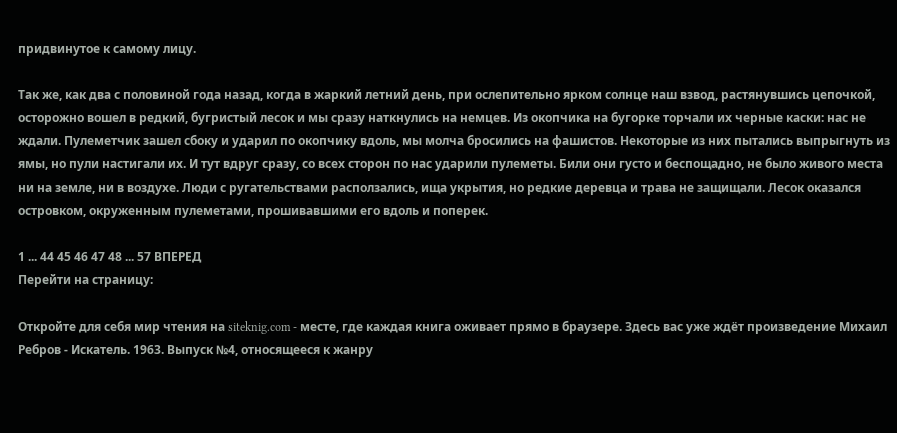придвинутое к самому лицу.

Так же, как два с половиной года назад, когда в жаркий летний день, при ослепительно ярком солнце наш взвод, растянувшись цепочкой, осторожно вошел в редкий, бугристый лесок и мы сразу наткнулись на немцев. Из окопчика на бугорке торчали их черные каски: нас не ждали. Пулеметчик зашел сбоку и ударил по окопчику вдоль, мы молча бросились на фашистов. Некоторые из них пытались выпрыгнуть из ямы, но пули настигали их. И тут вдруг сразу, со всех сторон по нас ударили пулеметы. Били они густо и беспощадно, не было живого места ни на земле, ни в воздухе. Люди с ругательствами расползались, ища укрытия, но редкие деревца и трава не защищали. Лесок оказался островком, окруженным пулеметами, прошивавшими его вдоль и поперек.

1 ... 44 45 46 47 48 ... 57 ВПЕРЕД
Перейти на страницу:

Откройте для себя мир чтения на siteknig.com - месте, где каждая книга оживает прямо в браузере. Здесь вас уже ждёт произведение Михаил Ребров - Искатель. 1963. Выпуск №4, относящееся к жанру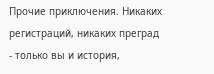Прочие приключения. Никаких регистраций, никаких преград - только вы и история,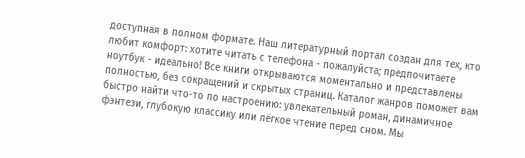доступная в полном формате. Наш литературный портал создан для тех, кто любит комфорт: хотите читать с телефона - пожалуйста; предпочитаете ноутбук - идеально! Все книги открываются моментально и представлены полностью, без сокращений и скрытых страниц. Каталог жанров поможет вам быстро найти что-то по настроению: увлекательный роман, динамичное фэнтези, глубокую классику или лёгкое чтение перед сном. Мы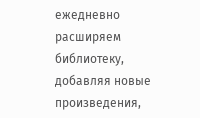ежедневно расширяем библиотеку, добавляя новые произведения,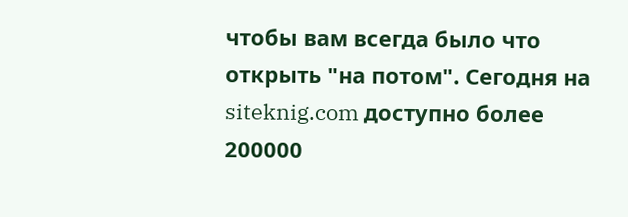чтобы вам всегда было что открыть "на потом". Сегодня на siteknig.com доступно более 200000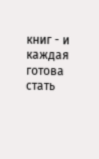книг - и каждая готова стать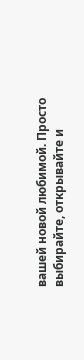вашей новой любимой. Просто выбирайте, открывайте и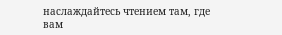наслаждайтесь чтением там, где вам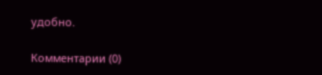удобно.

Комментарии (0)